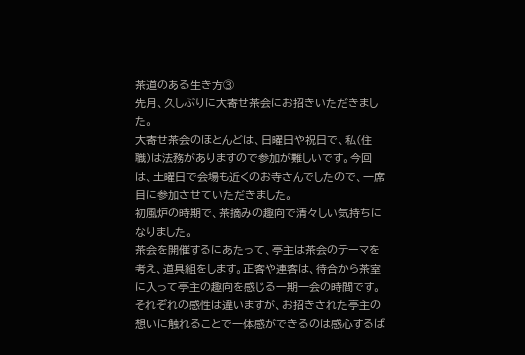茶道のある生き方③
先月、久しぶりに大寄せ茶会にお招きいただきました。
大寄せ茶会のほとんどは、日曜日や祝日で、私(住職)は法務がありますので参加が難しいです。今回は、土曜日で会場も近くのお寺さんでしたので、一席目に参加させていただきました。
初風炉の時期で、茶摘みの趣向で清々しい気持ちになりました。
茶会を開催するにあたって、亭主は茶会のテーマを考え、道具組をします。正客や連客は、待合から茶室に入って亭主の趣向を感じる一期一会の時間です。それぞれの感性は違いますが、お招きされた亭主の想いに触れることで一体感ができるのは感心するば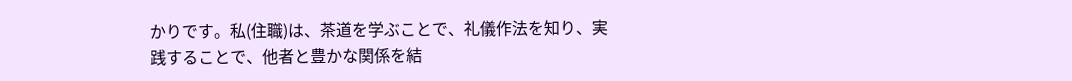かりです。私(住職)は、茶道を学ぶことで、礼儀作法を知り、実践することで、他者と豊かな関係を結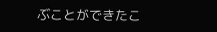ぶことができたこ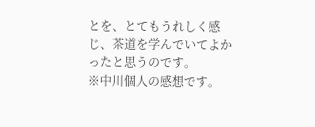とを、とてもうれしく感じ、茶道を学んでいてよかったと思うのです。
※中川個人の感想です。